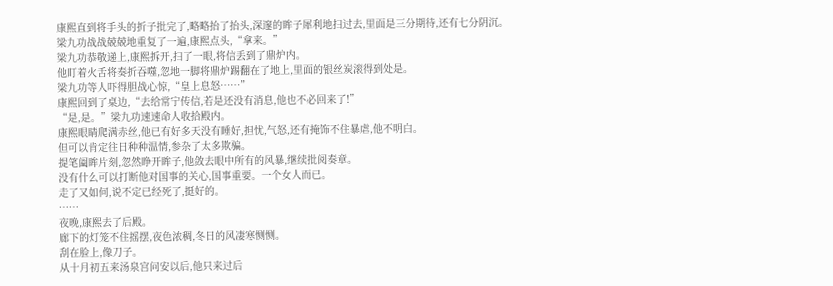康熙直到将手头的折子批完了,略略抬了抬头,深邃的眸子犀利地扫过去,里面是三分期待,还有七分阴沉。
梁九功战战兢兢地重复了一遍,康熙点头,“拿来。”
梁九功恭敬递上,康熙拆开,扫了一眼,将信丢到了鼎炉内。
他盯着火舌将奏折吞噬,忽地一脚将鼎炉踢翻在了地上,里面的银丝炭滚得到处是。
梁九功等人吓得胆战心惊,“皇上息怒……”
康熙回到了桌边,“去给常宁传信,若是还没有消息,他也不必回来了!”
“是,是。”梁九功速速命人收拾殿内。
康熙眼睛爬满赤丝,他已有好多天没有睡好,担忧,气怒,还有掩饰不住暴虐,他不明白。
但可以肯定往日种种温情,参杂了太多欺骗。
提笔阖眸片刻,忽然睁开眸子,他敛去眼中所有的风暴,继续批阅奏章。
没有什么可以打断他对国事的关心,国事重要。一个女人而已。
走了又如何,说不定已经死了,挺好的。
……
夜晚,康熙去了后殿。
廊下的灯笼不住摇摆,夜色浓稠,冬日的风凄寒恻恻。
刮在脸上,像刀子。
从十月初五来汤泉宫问安以后,他只来过后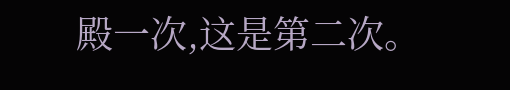殿一次,这是第二次。